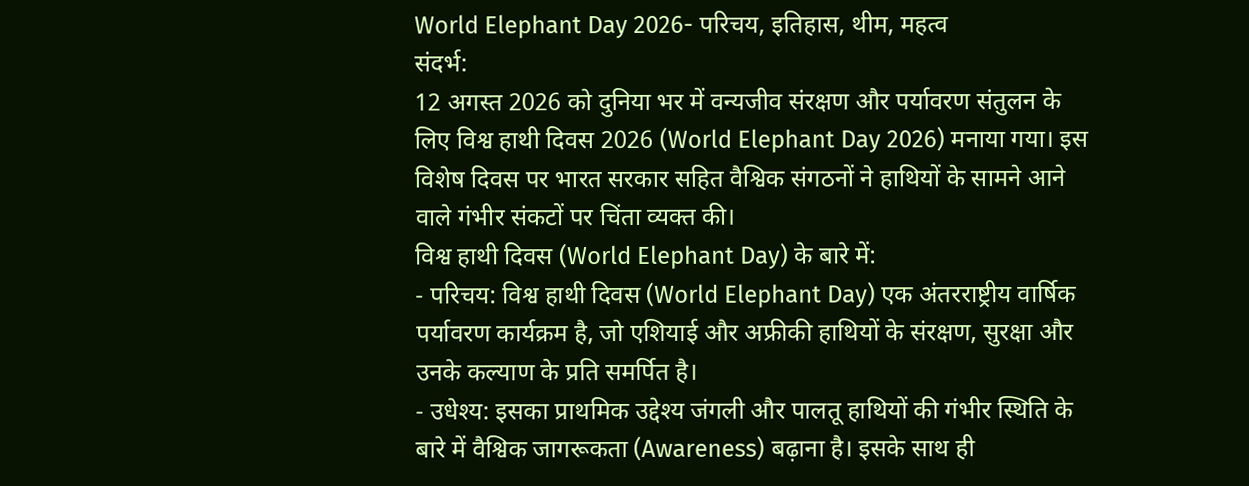World Elephant Day 2026- परिचय, इतिहास, थीम, महत्व
संदर्भ:
12 अगस्त 2026 को दुनिया भर में वन्यजीव संरक्षण और पर्यावरण संतुलन के लिए विश्व हाथी दिवस 2026 (World Elephant Day 2026) मनाया गया। इस विशेष दिवस पर भारत सरकार सहित वैश्विक संगठनों ने हाथियों के सामने आने वाले गंभीर संकटों पर चिंता व्यक्त की।
विश्व हाथी दिवस (World Elephant Day) के बारे में:
- परिचय: विश्व हाथी दिवस (World Elephant Day) एक अंतरराष्ट्रीय वार्षिक पर्यावरण कार्यक्रम है, जो एशियाई और अफ्रीकी हाथियों के संरक्षण, सुरक्षा और उनके कल्याण के प्रति समर्पित है।
- उधेश्य: इसका प्राथमिक उद्देश्य जंगली और पालतू हाथियों की गंभीर स्थिति के बारे में वैश्विक जागरूकता (Awareness) बढ़ाना है। इसके साथ ही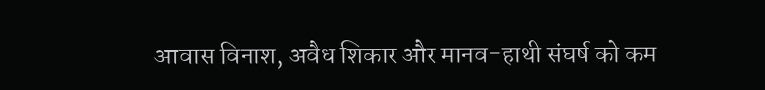आवास विनाश, अवैध शिकार और मानव-हाथी संघर्ष को कम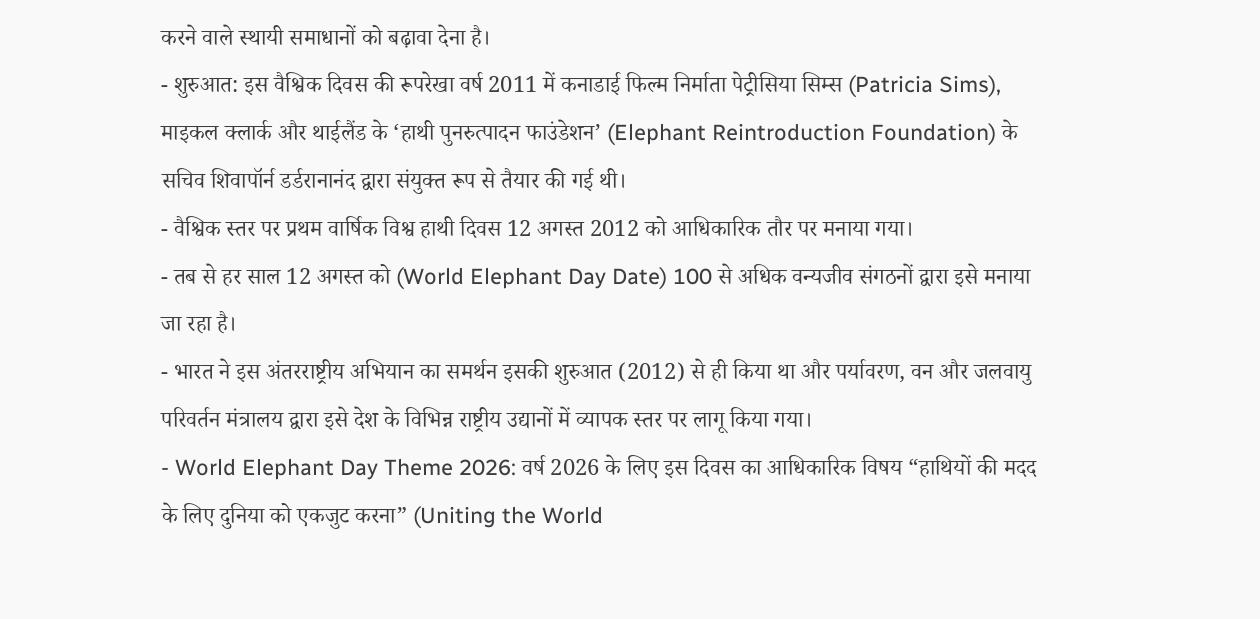करने वाले स्थायी समाधानों को बढ़ावा देना है।
- शुरुआत: इस वैश्विक दिवस की रूपरेखा वर्ष 2011 में कनाडाई फिल्म निर्माता पेट्रीसिया सिम्स (Patricia Sims), माइकल क्लार्क और थाईलैंड के ‘हाथी पुनरुत्पादन फाउंडेशन’ (Elephant Reintroduction Foundation) के सचिव शिवापॉर्न डर्डरानानंद द्वारा संयुक्त रूप से तैयार की गई थी।
- वैश्विक स्तर पर प्रथम वार्षिक विश्व हाथी दिवस 12 अगस्त 2012 को आधिकारिक तौर पर मनाया गया।
- तब से हर साल 12 अगस्त को (World Elephant Day Date) 100 से अधिक वन्यजीव संगठनों द्वारा इसे मनाया जा रहा है।
- भारत ने इस अंतरराष्ट्रीय अभियान का समर्थन इसकी शुरुआत (2012) से ही किया था और पर्यावरण, वन और जलवायु परिवर्तन मंत्रालय द्वारा इसे देश के विभिन्न राष्ट्रीय उद्यानों में व्यापक स्तर पर लागू किया गया।
- World Elephant Day Theme 2026: वर्ष 2026 के लिए इस दिवस का आधिकारिक विषय “हाथियों की मदद के लिए दुनिया को एकजुट करना” (Uniting the World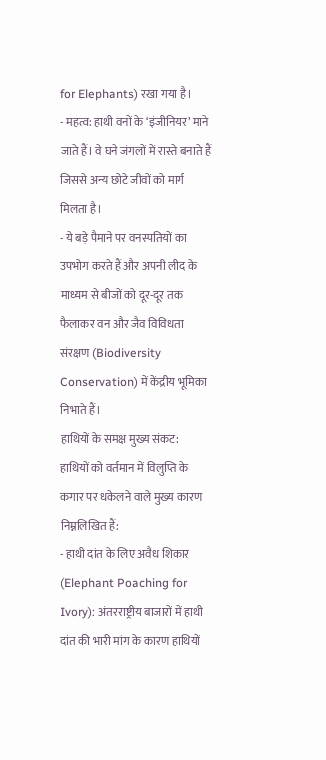for Elephants) रखा गया है।
- महत्व: हाथी वनों के ‘इंजीनियर’ माने जाते हैं। वे घने जंगलों में रास्ते बनाते हैं जिससे अन्य छोटे जीवों को मार्ग मिलता है।
- ये बड़े पैमाने पर वनस्पतियों का उपभोग करते हैं और अपनी लीद के माध्यम से बीजों को दूर-दूर तक फैलाकर वन और जैव विविधता संरक्षण (Biodiversity Conservation) में केंद्रीय भूमिका निभाते हैं।
हाथियों के समक्ष मुख्य संकट:
हाथियों को वर्तमान में विलुप्ति के कगार पर धकेलने वाले मुख्य कारण निम्नलिखित हैं:
- हाथी दांत के लिए अवैध शिकार (Elephant Poaching for Ivory): अंतरराष्ट्रीय बाजारों में हाथी दांत की भारी मांग के कारण हाथियों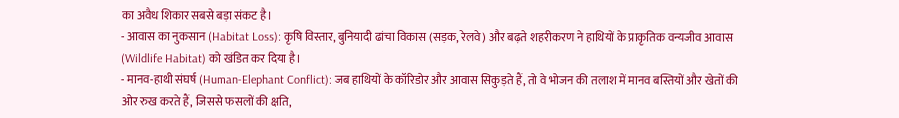का अवैध शिकार सबसे बड़ा संकट है।
- आवास का नुकसान (Habitat Loss): कृषि विस्तार, बुनियादी ढांचा विकास (सड़क, रेलवे) और बढ़ते शहरीकरण ने हाथियों के प्राकृतिक वन्यजीव आवास (Wildlife Habitat) को खंडित कर दिया है।
- मानव-हाथी संघर्ष (Human-Elephant Conflict): जब हाथियों के कॉरिडोर और आवास सिकुड़ते हैं, तो वे भोजन की तलाश में मानव बस्तियों और खेतों की ओर रुख करते हैं, जिससे फसलों की क्षति,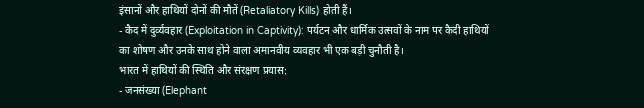इंसानों और हाथियों दोनों की मौतें (Retaliatory Kills) होती हैं।
- कैद में दुर्व्यवहार (Exploitation in Captivity): पर्यटन और धार्मिक उत्सवों के नाम पर कैदी हाथियों का शोषण और उनके साथ होने वाला अमानवीय व्यवहार भी एक बड़ी चुनौती है।
भारत में हाथियों की स्थिति और संरक्षण प्रयास:
- जनसंख्या (Elephant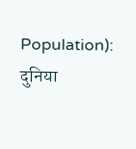Population): दुनिया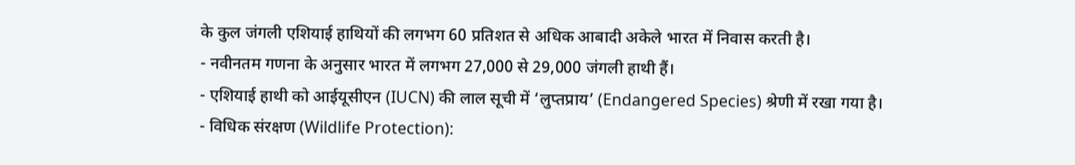के कुल जंगली एशियाई हाथियों की लगभग 60 प्रतिशत से अधिक आबादी अकेले भारत में निवास करती है।
- नवीनतम गणना के अनुसार भारत में लगभग 27,000 से 29,000 जंगली हाथी हैं।
- एशियाई हाथी को आईयूसीएन (IUCN) की लाल सूची में ‘लुप्तप्राय’ (Endangered Species) श्रेणी में रखा गया है।
- विधिक संरक्षण (Wildlife Protection):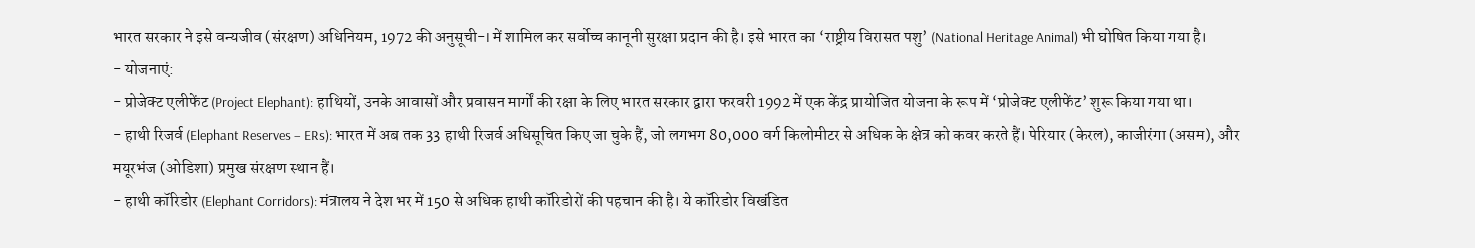भारत सरकार ने इसे वन्यजीव (संरक्षण) अधिनियम, 1972 की अनुसूची-I में शामिल कर सर्वोच्च कानूनी सुरक्षा प्रदान की है। इसे भारत का ‘राष्ट्रीय विरासत पशु’ (National Heritage Animal) भी घोषित किया गया है।
- योजनाएं:
- प्रोजेक्ट एलीफेंट (Project Elephant): हाथियों, उनके आवासों और प्रवासन मार्गों की रक्षा के लिए भारत सरकार द्वारा फरवरी 1992 में एक केंद्र प्रायोजित योजना के रूप में ‘प्रोजेक्ट एलीफेंट’ शुरू किया गया था।
- हाथी रिजर्व (Elephant Reserves – ERs): भारत में अब तक 33 हाथी रिजर्व अधिसूचित किए जा चुके हैं, जो लगभग 80,000 वर्ग किलोमीटर से अधिक के क्षेत्र को कवर करते हैं। पेरियार (केरल), काजीरंगा (असम), और मयूरभंज (ओडिशा) प्रमुख संरक्षण स्थान हैं।
- हाथी कॉरिडोर (Elephant Corridors): मंत्रालय ने देश भर में 150 से अधिक हाथी कॉरिडोरों की पहचान की है। ये कॉरिडोर विखंडित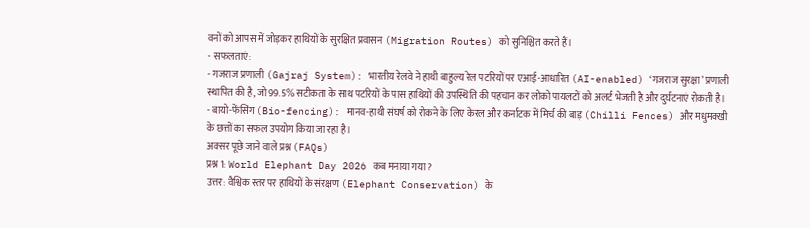वनों को आपस में जोड़कर हाथियों के सुरक्षित प्रवासन (Migration Routes) को सुनिश्चित करते हैं।
- सफलताएं:
- गजराज प्रणाली (Gajraj System): भारतीय रेलवे ने हाथी बाहुल्य रेल पटरियों पर एआई-आधारित (AI-enabled) ‘गजराज सुरक्षा’ प्रणाली स्थापित की है, जो 99.5% सटीकता के साथ पटरियों के पास हाथियों की उपस्थिति की पहचान कर लोको पायलटों को अलर्ट भेजती है और दुर्घटनाएं रोकती है।
- बायो-फेंसिंग (Bio-fencing): मानव-हाथी संघर्ष को रोकने के लिए केरल और कर्नाटक में मिर्च की बाड़ (Chilli Fences) और मधुमक्खी के छत्तों का सफल उपयोग किया जा रहा है।
अक्सर पूछे जाने वाले प्रश्न (FAQs)
प्रश्न 1: World Elephant Day 2026 कब मनाया गया?
उत्तर: वैश्विक स्तर पर हाथियों के संरक्षण (Elephant Conservation) के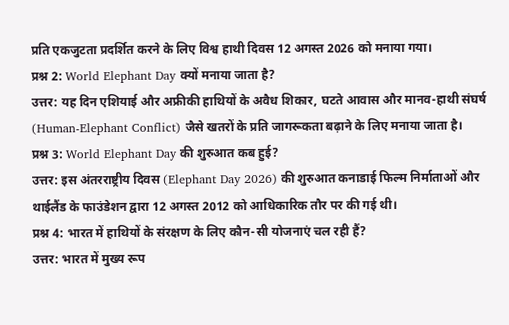प्रति एकजुटता प्रदर्शित करने के लिए विश्व हाथी दिवस 12 अगस्त 2026 को मनाया गया।
प्रश्न 2: World Elephant Day क्यों मनाया जाता है?
उत्तर: यह दिन एशियाई और अफ्रीकी हाथियों के अवैध शिकार, घटते आवास और मानव-हाथी संघर्ष (Human-Elephant Conflict) जैसे खतरों के प्रति जागरूकता बढ़ाने के लिए मनाया जाता है।
प्रश्न 3: World Elephant Day की शुरुआत कब हुई?
उत्तर: इस अंतरराष्ट्रीय दिवस (Elephant Day 2026) की शुरुआत कनाडाई फिल्म निर्माताओं और थाईलैंड के फाउंडेशन द्वारा 12 अगस्त 2012 को आधिकारिक तौर पर की गई थी।
प्रश्न 4: भारत में हाथियों के संरक्षण के लिए कौन-सी योजनाएं चल रही हैं?
उत्तर: भारत में मुख्य रूप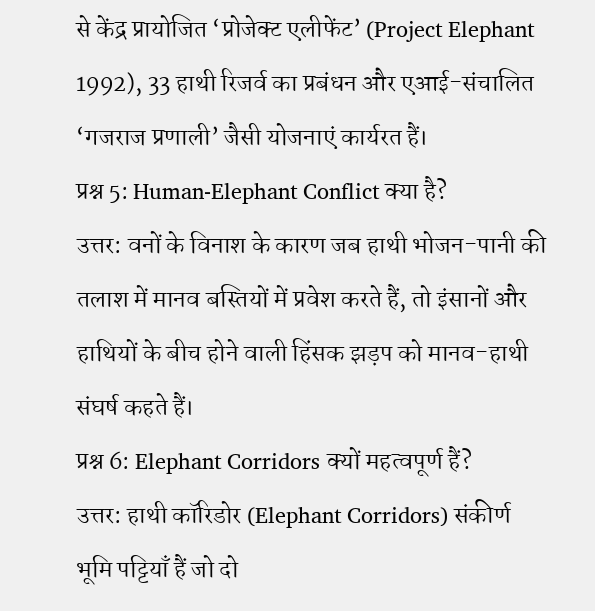से केंद्र प्रायोजित ‘प्रोजेक्ट एलीफेंट’ (Project Elephant 1992), 33 हाथी रिजर्व का प्रबंधन और एआई-संचालित ‘गजराज प्रणाली’ जैसी योजनाएं कार्यरत हैं।
प्रश्न 5: Human-Elephant Conflict क्या है?
उत्तर: वनों के विनाश के कारण जब हाथी भोजन-पानी की तलाश में मानव बस्तियों में प्रवेश करते हैं, तो इंसानों और हाथियों के बीच होने वाली हिंसक झड़प को मानव-हाथी संघर्ष कहते हैं।
प्रश्न 6: Elephant Corridors क्यों महत्वपूर्ण हैं?
उत्तर: हाथी कॉरिडोर (Elephant Corridors) संकीर्ण भूमि पट्टियाँ हैं जो दो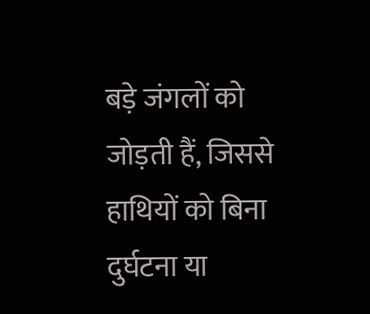बड़े जंगलों को जोड़ती हैं, जिससे हाथियों को बिना दुर्घटना या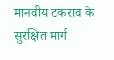मानवीय टकराव के सुरक्षित मार्ग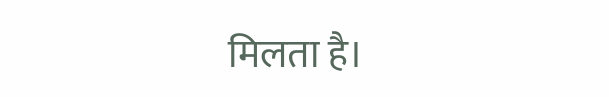मिलता है।